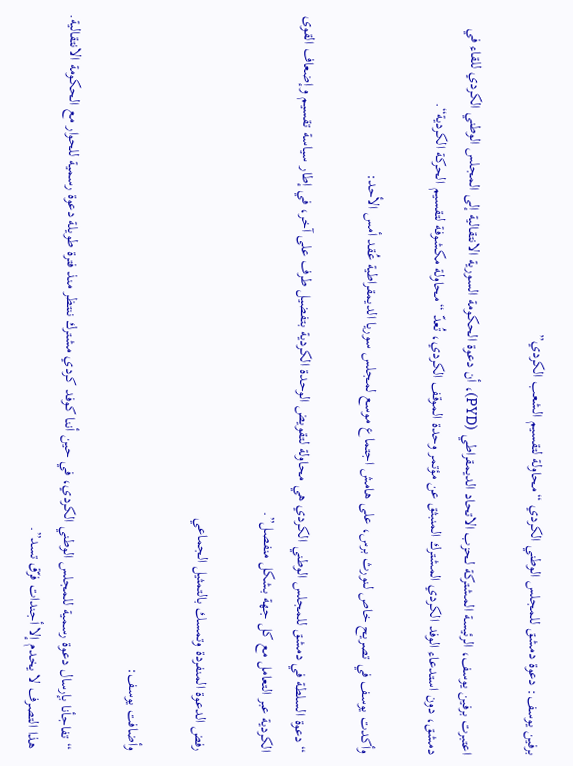برفين يوسف: دعوة دمشق للمجلس الوطني الكردي “محاولة لتقسيم الشعب الكردي”

اعتبرت برفين يوسف، الرئيسة المشتركة لـحزب الاتحاد الديمقراطي (PYD)، أن دعوة الحكومة السورية الانتقالية إلى المجلس الوطني الكردي للقاء في دمشق، دون استدعاء الوفد الكردي المشترك المنبثق عن مؤتمر وحدة الموقف الكردي، تُعدّ “محاولة مكشوفة لتقسيم الحركة الكردية“.

وأكدت يوسف في تصريح خاص لـنورث برس، على هامش اجتماع موسع لمجلس سوريا الديمقراطية عُقد أمس الأحد:

“دعوة السلطة في دمشق للمجلس الوطني الكردي هي محاولة لتقويض الوحدة الكردية بتفضيل طرف على آخر، في إطار سياسة تقسيم وإضعاف القوى الكردية عبر التعامل مع كل جهة بشكل منفصل”.

رفض الدعوة المنفردة وتمسك بالتمثيل الجماعي

وأضافت يوسف:

“تفاجأنا بإرسال دعوة رسمية للمجلس الوطني الكردي، في حين أننا كوفد كردي مشترك ننتظر منذ فترة طويلة دعوة رسمية للحوار مع الحكومة الانتقالية. هذا التصرف لا يخدم إلا أجندات فرّق تسد”.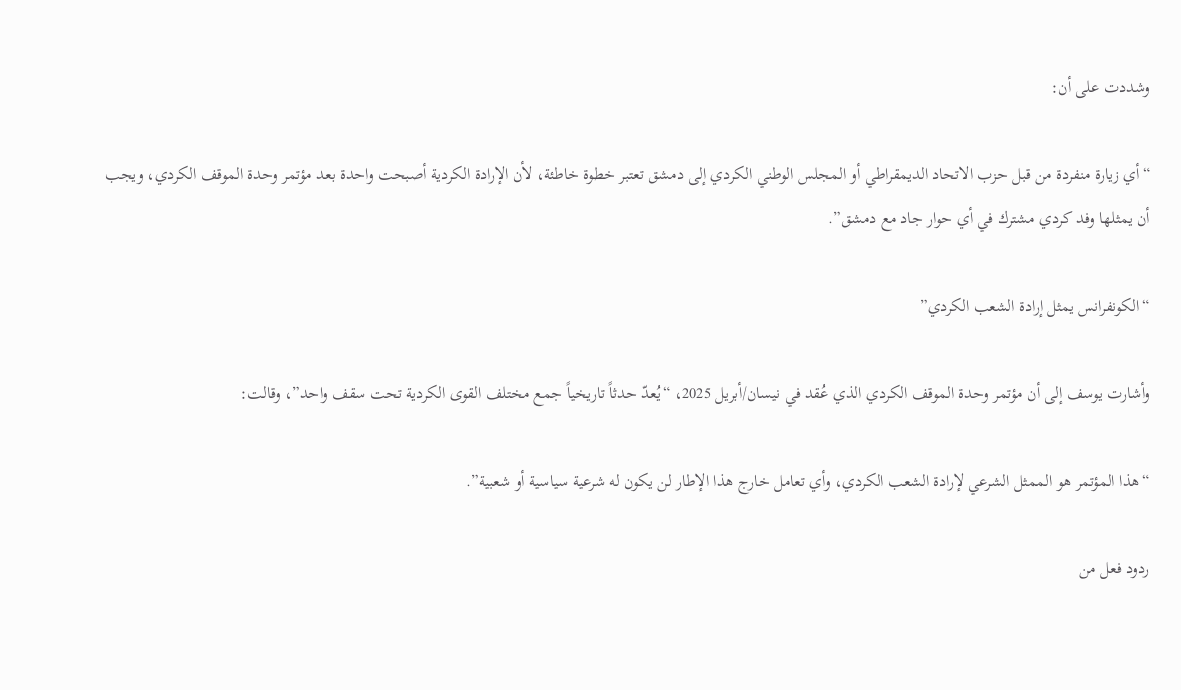وشددت على أن:

“أي زيارة منفردة من قبل حزب الاتحاد الديمقراطي أو المجلس الوطني الكردي إلى دمشق تعتبر خطوة خاطئة، لأن الإرادة الكردية أصبحت واحدة بعد مؤتمر وحدة الموقف الكردي، ويجب أن يمثلها وفد كردي مشترك في أي حوار جاد مع دمشق”.

“الكونفرانس يمثل إرادة الشعب الكردي”

وأشارت يوسف إلى أن مؤتمر وحدة الموقف الكردي الذي عُقد في نيسان/أبريل 2025، “يُعدّ حدثاً تاريخياً جمع مختلف القوى الكردية تحت سقف واحد”، وقالت:

“هذا المؤتمر هو الممثل الشرعي لإرادة الشعب الكردي، وأي تعامل خارج هذا الإطار لن يكون له شرعية سياسية أو شعبية”.

ردود فعل من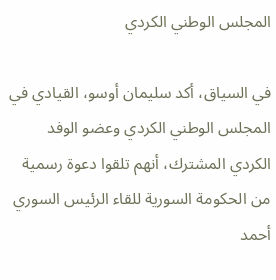المجلس الوطني الكردي

في السياق، أكد سليمان أوسو، القيادي في المجلس الوطني الكردي وعضو الوفد الكردي المشترك، أنهم تلقوا دعوة رسمية من الحكومة السورية للقاء الرئيس السوري أحمد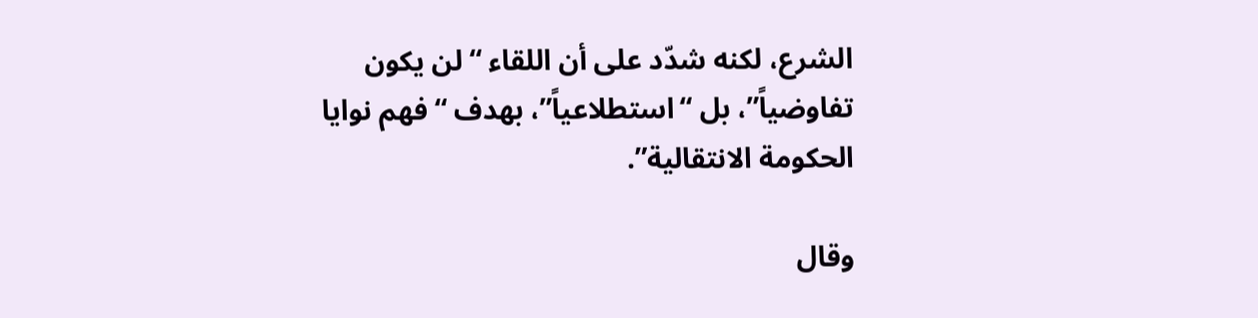الشرع، لكنه شدّد على أن اللقاء “لن يكون تفاوضياً”، بل “استطلاعياً”، بهدف “فهم نوايا الحكومة الانتقالية”.

وقال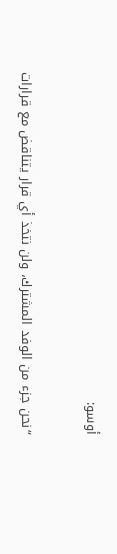أوسو:

“نحن جزء من الوفد المشترك، ولن نتخذ أي قرار يتناقض مع قرارات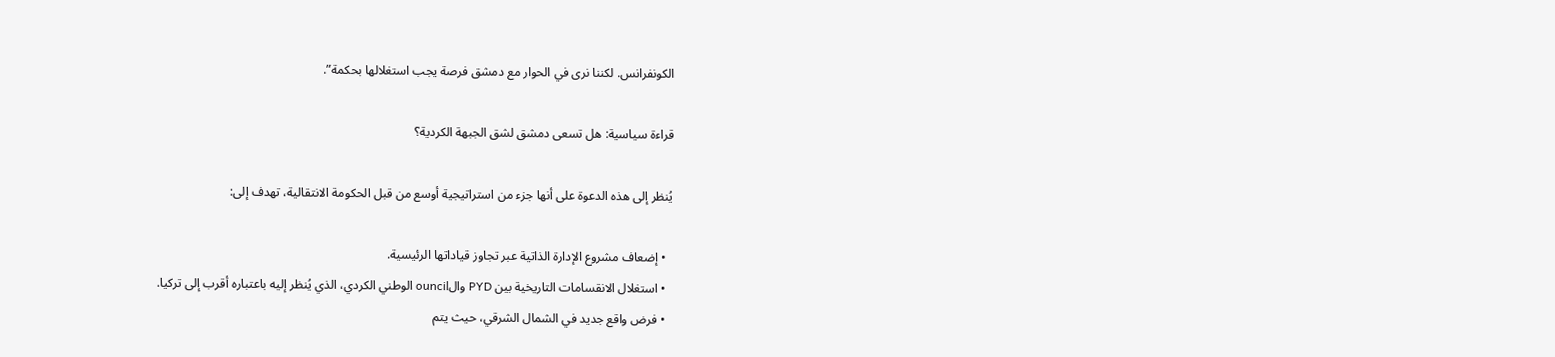الكونفرانس. لكننا نرى في الحوار مع دمشق فرصة يجب استغلالها بحكمة”.

قراءة سياسية: هل تسعى دمشق لشق الجبهة الكردية؟

يُنظر إلى هذه الدعوة على أنها جزء من استراتيجية أوسع من قبل الحكومة الانتقالية، تهدف إلى:

  • إضعاف مشروع الإدارة الذاتية عبر تجاوز قياداتها الرئيسية.
  • استغلال الانقسامات التاريخية بين PYD والouncil الوطني الكردي، الذي يُنظر إليه باعتباره أقرب إلى تركيا.
  • فرض واقع جديد في الشمال الشرقي، حيث يتم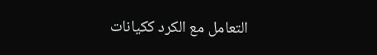التعامل مع الكرد ككيانات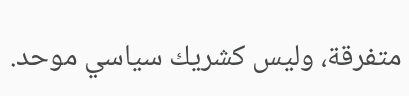متفرقة، وليس كشريك سياسي موحد.